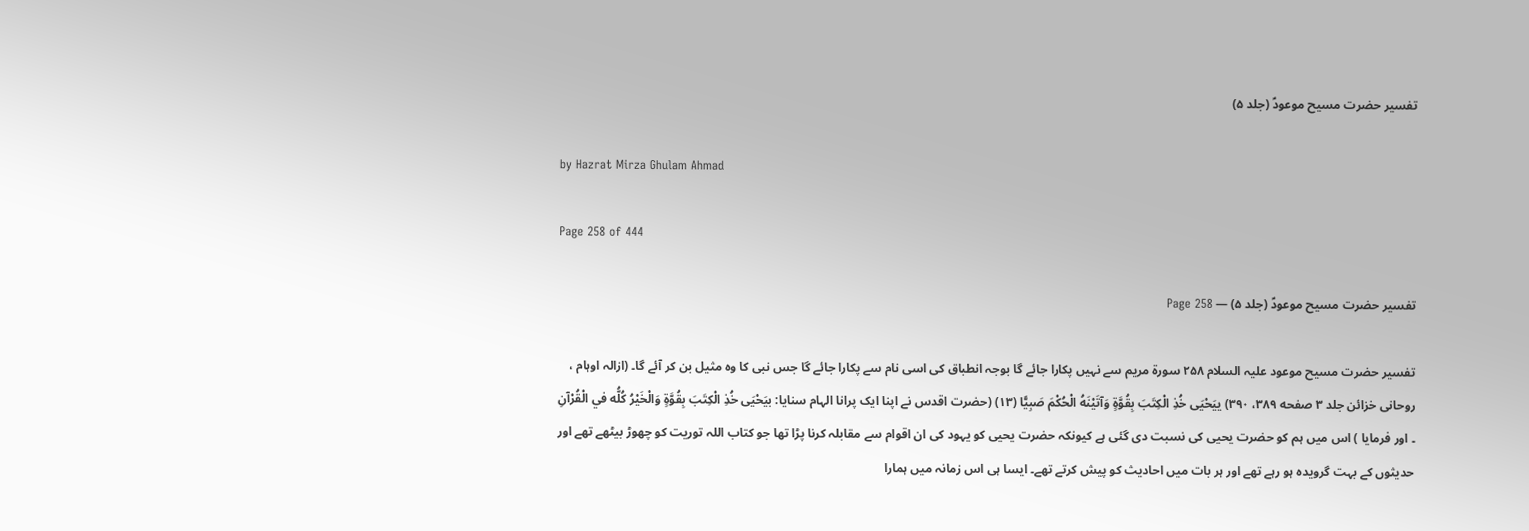تفسیر حضرت مسیح موعودؑ (جلد ۵)

by Hazrat Mirza Ghulam Ahmad

Page 258 of 444

تفسیر حضرت مسیح موعودؑ (جلد ۵) — Page 258

تفسیر حضرت مسیح موعود علیہ السلام ۲۵۸ سورة مريم سے نہیں پکارا جائے گا بوجہ انطباق کی اسی نام سے پکارا جائے گا جس نبی کا وہ مثیل بن کر آئے گا۔ (ازالہ اوہام ، روحانی خزائن جلد ۳ صفحه ۳۸۹، ۳۹۰) ييَحْيَى خُذِ الْكِتَبَ بِقُوَّةٍ وَآتَيْنَهُ الْحُكْمَ صَبِيًّا (۱۳) (حضرت اقدس نے اپنا ایک پرانا الہام سنایا: بيَحْيَى خُذِ الْكِتَبَ بِقُوَّةٍ وَالْخَيْرُ كُلُّه في الْقُرْآنِ ۔ اور فرمایا ) اس میں ہم کو حضرت یحیی کی نسبت دی گئی ہے کیونکہ حضرت یحیی کو یہود کی ان اقوام سے مقابلہ کرنا پڑا تھا جو کتاب اللہ توریت کو چھوڑ بیٹھے تھے اور حدیثوں کے بہت گرویدہ ہو رہے تھے اور ہر بات میں احادیث کو پیش کرتے تھے۔ ایسا ہی اس زمانہ میں ہمارا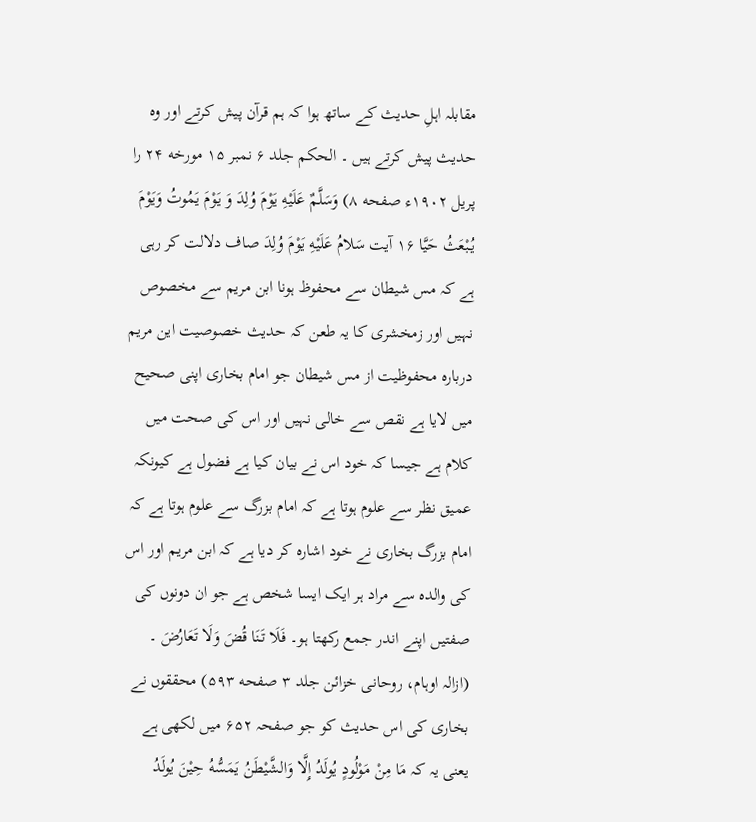مقابلہ اہلِ حدیث کے ساتھ ہوا کہ ہم قرآن پیش کرتے اور وہ حدیث پیش کرتے ہیں ۔ الحکم جلد ۶ نمبر ۱۵ مورخه ۲۴ را پریل ۱۹۰۲ء صفحه ۸) وَسَلَّمٌ عَلَيْهِ يَوْمَ وُلِدَ وَ يَوْمَ يَمُوتُ وَيَوْمَ يُبْعَثُ حَيَّا ۱۶ آیت سَلامُ عَلَيْهِ يَوْمَ وُلِدَ صاف دلالت کر رہی ہے کہ مس شیطان سے محفوظ ہونا ابن مریم سے مخصوص نہیں اور زمخشری کا یہ طعن کہ حدیث خصوصیت این مریم درباره محفوظیت از مس شیطان جو امام بخاری اپنی صحیح میں لایا ہے نقص سے خالی نہیں اور اس کی صحت میں کلام ہے جیسا کہ خود اس نے بیان کیا ہے فضول ہے کیونکہ عمیق نظر سے علوم ہوتا ہے کہ امام بزرگ سے علوم ہوتا ہے کہ امام بزرگ بخاری نے خود اشارہ کر دیا ہے کہ ابن مریم اور اس کی والدہ سے مراد ہر ایک ایسا شخص ہے جو ان دونوں کی صفتیں اپنے اندر جمع رکھتا ہو۔ فَلَا تَنَا قُضَ وَلَا تَعَارُضَ ۔ (ازالہ اوہام، روحانی خزائن جلد ۳ صفحه ۵۹۳) محققوں نے بخاری کی اس حدیث کو جو صفحہ ۶۵۲ میں لکھی ہے یعنی یہ کہ مَا مِنْ مَوْلُودٍ يُولَدُ إِلَّا وَالشَّيْطَنُ يَمَسُّهُ حِيْنَ يُولَدُ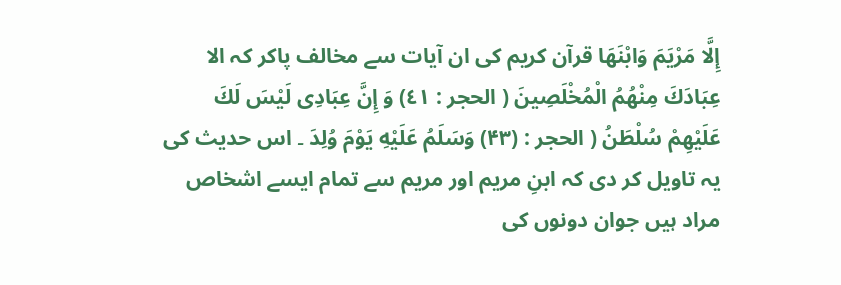إِلَّا مَرْيَمَ وَابْنَهَا قرآن کریم کی ان آیات سے مخالف پاکر کہ الا عِبَادَكَ مِنْهُمُ الْمُخْلَصِينَ ( الحجر : ٤١) وَ إِنَّ عِبَادِى لَيْسَ لَكَ عَلَيْهِمْ سُلْطَنُ ( الحجر : (۴۳) وَسَلَمُ عَلَيْهِ يَوْمَ وُلِدَ ۔ اس حدیث کی یہ تاویل کر دی کہ ابنِ مریم اور مریم سے تمام ایسے اشخاص مراد ہیں جوان دونوں کی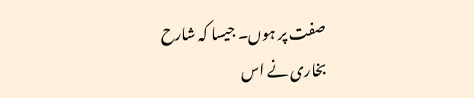صفت پر ہوں۔ جیسا کہ شارح بخاری نے اس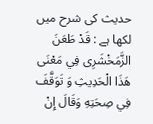حدیث کی شرح میں لکھا ہے : قَدْ طَعَنَ الزَّمَخْشَرِی فِي مَعْنَى هَذَا الْحَدِيثِ وَ تَوَقَّفَ فِي صِحَتِهِ وَقَالَ إِنْ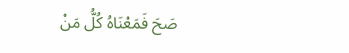صَحَ فَمَعْنَاهُ كُلُّ مَنْ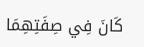كَانَ فِي صِفَتِهِمَا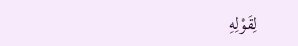لِقَوْلِهِ